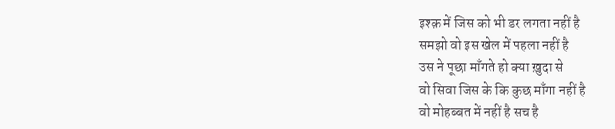इश्क़ में जिस को भी डर लगता नहीं है
समझो वो इस खेल में पहला नहीं है
उस ने पूछा माँगते हो क्या ख़ुदा से
वो सिवा जिस के कि कुछ माँगा नहीं है
वो मोहब्बत में नहीं है सच है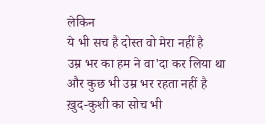लेकिन
ये भी सच है दोस्त वो मेरा नहीं है
उम्र भर का हम ने वा'दा कर लिया था
और कुछ भी उम्र भर रहता नहीं है
ख़ुद-कुशी का सोच भी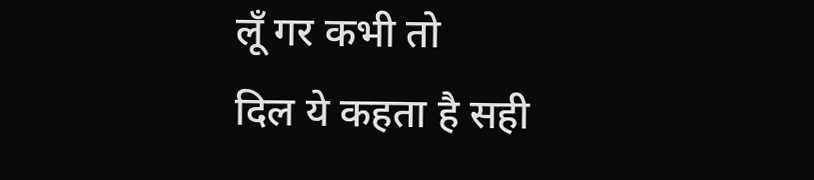लूँ गर कभी तो
दिल ये कहता है सही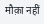मौक़ा नहीं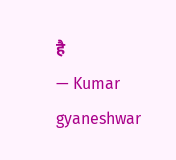है
— Kumar gyaneshwar